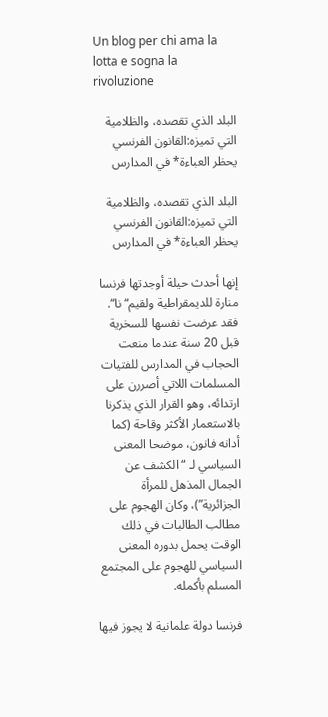Un blog per chi ama la lotta e sogna la rivoluzione

البلد الذي تقصده، والظلامية التي تميزه:القانون الفرنسي يحظر العباءة* في المدارس

البلد الذي تقصده، والظلامية التي تميزه:القانون الفرنسي يحظر العباءة* في المدارس

إنها أحدث حيلة أوجدتها فرنسا منارة للديمقراطية ولقيم“نا“. فقد عرضت نفسها للسخرية قبل 20 سنة عندما منعت الحجاب في المدارس للفتيات المسلمات اللاتي أصررن على ارتدائه، وهو القرار الذي يذكرنا بالاستعمار الأكثر وقاحة (كما أدانه فانون، موضحا المعنى السياسي لـ “الكشف عن الجمال المذهل للمرأة الجزائرية”)، وكان الهجوم على مطالب الطالبات في ذلك الوقت يحمل بدوره المعنى السياسي للهجوم على المجتمع المسلم بأكمله.

فرنسا دولة علمانية لا يجوز فيها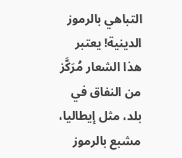التباهي بالرموز الدينية! يعتبر هذا الشعار مُرَكَّز من النفاق في بلد، مثل إيطاليا، مشبع بالرموز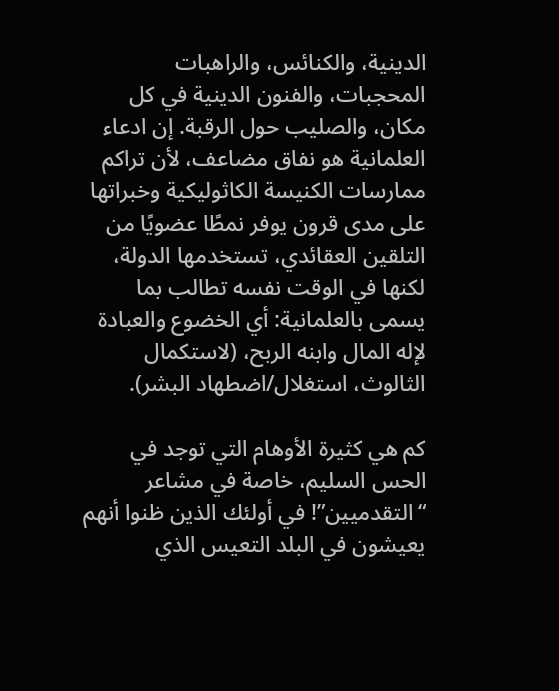الدينية، والكنائس، والراهبات المحجبات، والفنون الدينية في كل مكان، والصليب حول الرقبة. إن ادعاء العلمانية هو نفاق مضاعف، لأن تراكم ممارسات الكنيسة الكاثوليكية وخبراتها على مدى قرون يوفر نمطًا عضويًا من التلقين العقائدي، تستخدمها الدولة، لكنها في الوقت نفسه تطالب بما يسمى بالعلمانية: أي الخضوع والعبادة لإله المال وابنه الربح، (لاستكمال الثالوث، استغلال/اضطهاد البشر).

كم هي كثيرة الأوهام التي توجد في الحس السليم، خاصة في مشاعر “التقدميين”! في أولئك الذين ظنوا أنهم يعيشون في البلد التعيس الذي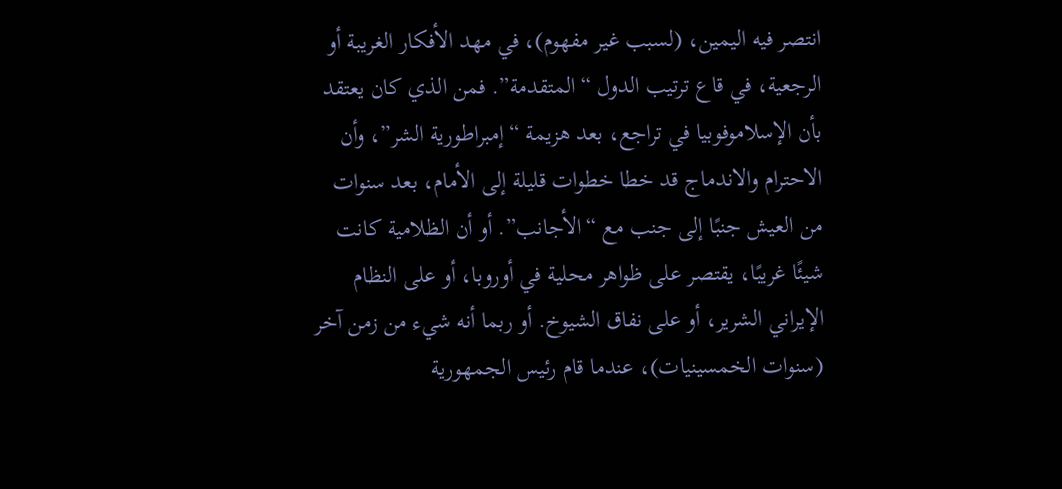انتصر فيه اليمين، (لسبب غير مفهوم)، في مهد الأفكار الغريبة أو الرجعية، في قاع ترتيب الدول “المتقدمة”. فمن الذي كان يعتقد بأن الإسلاموفوبيا في تراجع، بعد هزيمة “إمبراطورية الشر”، وأن الاحترام والاندماج قد خطا خطوات قليلة إلى الأمام، بعد سنوات من العيش جنبًا إلى جنب مع “الأجانب”. أو أن الظلامية كانت شيئًا غريبًا، يقتصر على ظواهر محلية في أوروبا، أو على النظام الإيراني الشرير، أو على نفاق الشيوخ. أو ربما أنه شيء من زمن آخر (سنوات الخمسينيات)، عندما قام رئيس الجمهورية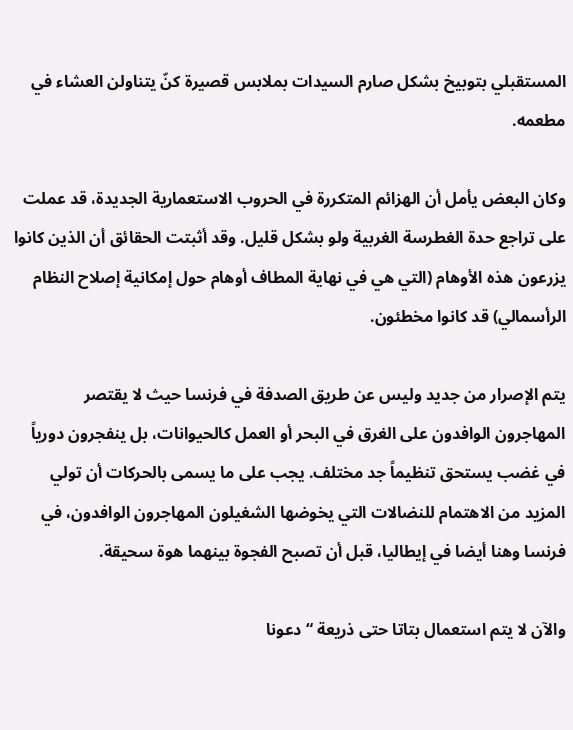المستقبلي بتوبيخ بشكل صارم السيدات بملابس قصيرة كنّ يتناولن العشاء في مطعمه.

وكان البعض يأمل أن الهزائم المتكررة في الحروب الاستعمارية الجديدة، قد عملت على تراجع حدة الغطرسة الغربية ولو بشكل قليل. وقد أثبتت الحقائق أن الذين كانوا يزرعون هذه الأوهام (التي هي في نهاية المطاف أوهام حول إمكانية إصلاح النظام الرأسمالي) قد كانوا مخطئون.

يتم الإصرار من جديد وليس عن طريق الصدفة في فرنسا حيث لا يقتصر المهاجرون الوافدون على الغرق في البحر أو العمل كالحيوانات، بل ينفجرون دورياً في غضب يستحق تنظيماً جد مختلف. يجب على ما يسمى بالحركات أن تولي المزيد من الاهتمام للنضالات التي يخوضها الشغيلون المهاجرون الوافدون، في فرنسا وهنا أيضا في إيطاليا، قبل أن تصبح الفجوة بينهما هوة سحيقة.

والآن لا يتم استعمال بتاتا حتى ذريعة “دعونا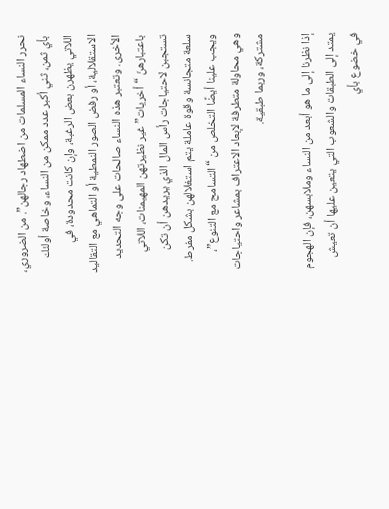نحرر النساء المسلمات من اضطهاد رجالهن”. من الضروري، بأي ثمن، ثني أكبر عدد ممكن من النساء، وخاصة أولئك اللاتي يظهرن بعض الرغبة، وإن كانت محدودة، في الاستقلالية، أو رفض الصور النمطية أو التماهي مع التقاليد الأخرى. وتعتبر هذه النساء صالحات على وجه التحديد باعتبارهنّ “أخريات” غير نظيرتهن المهيمنات، اللاتي تستجبن لاحتياجات رأس المال الذي يريدهن أن تكن سلعة متجانسة وقوة عاملة يتم استغلالهن بشكل مفرط. ويجب علينا أيضًا التخلص من “التسامح مع التنوع”، وهي محاولة متطرفة لإبعاد الاعتراف بمشاعر واحتياجات مشتركة، وربما طبقية.

إذا نظرنا إلى ما هو أبعد من النساء وملابسهن، فإن الهجوم يمتد إلى الطبقات والشعوب التي يتعين عليها أن تعيش في خضوع بأي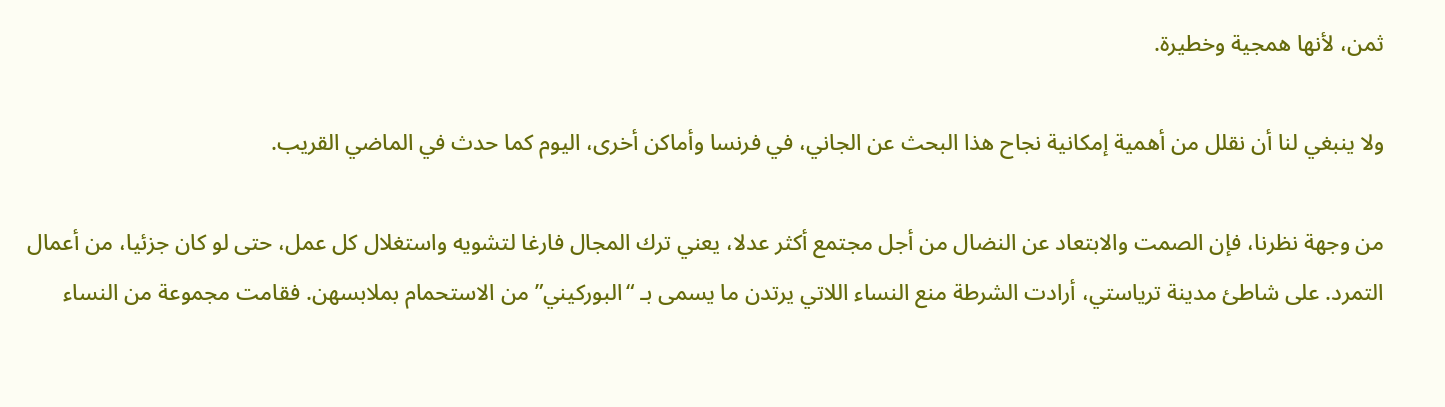ثمن، لأنها همجية وخطيرة.

ولا ينبغي لنا أن نقلل من أهمية إمكانية نجاح هذا البحث عن الجاني، في فرنسا وأماكن أخرى، اليوم كما حدث في الماضي القريب.

من وجهة نظرنا، فإن الصمت والابتعاد عن النضال من أجل مجتمع أكثر عدلا، يعني ترك المجال فارغا لتشويه واستغلال كل عمل، حتى لو كان جزئيا، من أعمال التمرد. على شاطئ مدينة ترياستي، أرادت الشرطة منع النساء اللاتي يرتدن ما يسمى بـ “البوركيني” من الاستحمام بملابسهن. فقامت مجموعة من النساء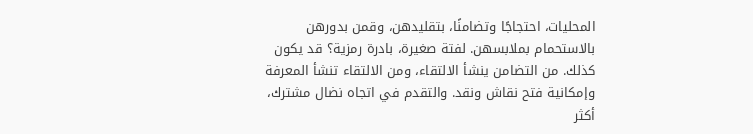المحليات، احتجاجًا وتضامنًا، بتقليدهن، وقمن بدورهن بالاستحمام بملابسهن. لفتة صغيرة، بادرة رمزية؟ قد يكون كذلك. من التضامن ينشأ الالتقاء، ومن الالتقاء تنشأ المعرفة وإمكانية فتح نقاش ونقد. والتقدم في اتجاه نضال مشترك، أكثر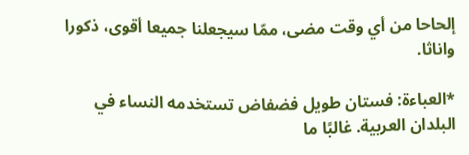إلحاحا من أي وقت مضى، ممّا سيجعلنا جميعا أقوى، ذكورا واناثا.

*العباءة: فستان طويل فضفاض تستخدمه النساء في البلدان العربية. غالبًا ما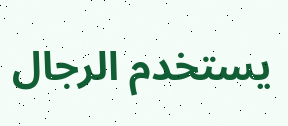يستخدم الرجال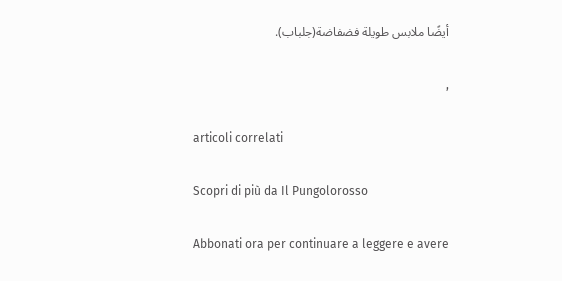أيضًا ملابس طويلة فضفاضة(جلباب).

,

articoli correlati

Scopri di più da Il Pungolorosso

Abbonati ora per continuare a leggere e avere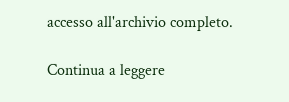accesso all'archivio completo.

Continua a leggere